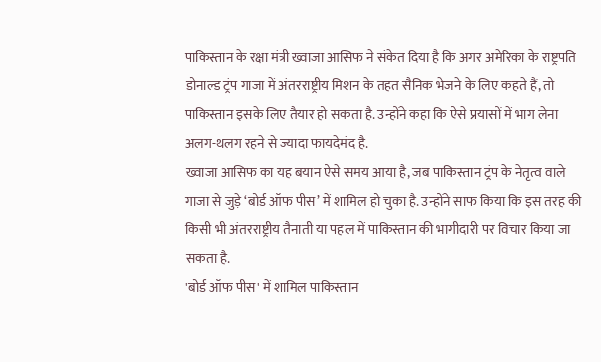पाकिस्तान के रक्षा मंत्री ख्वाजा आसिफ ने संकेत दिया है कि अगर अमेरिका के राष्ट्रपति डोनाल्ड ट्रंप गाजा में अंतरराष्ट्रीय मिशन के तहत सैनिक भेजने के लिए कहते हैं, तो पाकिस्तान इसके लिए तैयार हो सकता है. उन्होंने कहा कि ऐसे प्रयासों में भाग लेना अलग-थलग रहने से ज्यादा फायदेमंद है.
ख्वाजा आसिफ का यह बयान ऐसे समय आया है, जब पाकिस्तान ट्रंप के नेतृत्व वाले गाजा से जुड़े ‘बोर्ड ऑफ पीस’ में शामिल हो चुका है. उन्होंने साफ किया कि इस तरह की किसी भी अंतरराष्ट्रीय तैनाती या पहल में पाकिस्तान की भागीदारी पर विचार किया जा सकता है.
'बोर्ड ऑफ पीस' में शामिल पाकिस्तान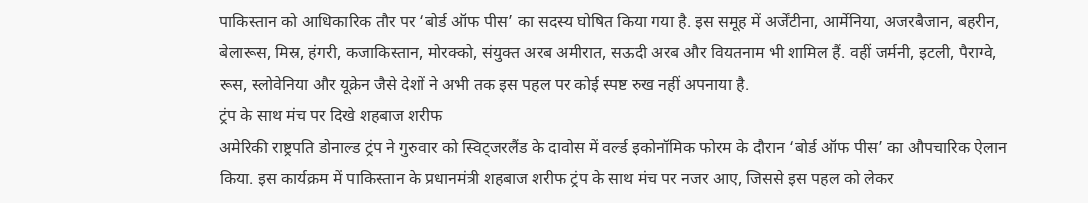पाकिस्तान को आधिकारिक तौर पर ‘बोर्ड ऑफ पीस’ का सदस्य घोषित किया गया है. इस समूह में अर्जेंटीना, आर्मेनिया, अजरबैजान, बहरीन, बेलारूस, मिस्र, हंगरी, कजाकिस्तान, मोरक्को, संयुक्त अरब अमीरात, सऊदी अरब और वियतनाम भी शामिल हैं. वहीं जर्मनी, इटली, पैराग्वे, रूस, स्लोवेनिया और यूक्रेन जैसे देशों ने अभी तक इस पहल पर कोई स्पष्ट रुख नहीं अपनाया है.
ट्रंप के साथ मंच पर दिखे शहबाज शरीफ
अमेरिकी राष्ट्रपति डोनाल्ड ट्रंप ने गुरुवार को स्विट्जरलैंड के दावोस में वर्ल्ड इकोनॉमिक फोरम के दौरान ‘बोर्ड ऑफ पीस’ का औपचारिक ऐलान किया. इस कार्यक्रम में पाकिस्तान के प्रधानमंत्री शहबाज शरीफ ट्रंप के साथ मंच पर नजर आए, जिससे इस पहल को लेकर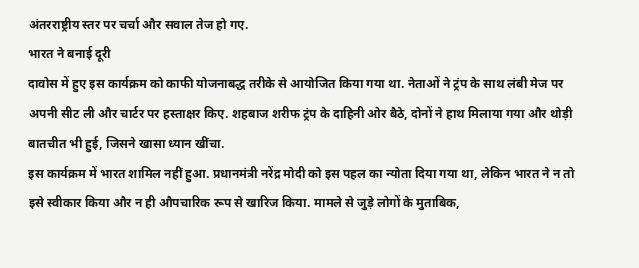अंतरराष्ट्रीय स्तर पर चर्चा और सवाल तेज हो गए.
भारत ने बनाई दूरी
दावोस में हुए इस कार्यक्रम को काफी योजनाबद्ध तरीके से आयोजित किया गया था. नेताओं ने ट्रंप के साथ लंबी मेज पर अपनी सीट ली और चार्टर पर हस्ताक्षर किए. शहबाज शरीफ ट्रंप के दाहिनी ओर बैठे, दोनों ने हाथ मिलाया गया और थोड़ी बातचीत भी हुई, जिसने खासा ध्यान खींचा.
इस कार्यक्रम में भारत शामिल नहीं हुआ. प्रधानमंत्री नरेंद्र मोदी को इस पहल का न्योता दिया गया था, लेकिन भारत ने न तो इसे स्वीकार किया और न ही औपचारिक रूप से खारिज किया. मामले से जुड़े लोगों के मुताबिक,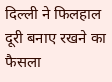दिल्ली ने फिलहाल दूरी बनाए रखने का फैसला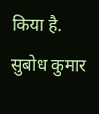किया है.
सुबोध कुमार